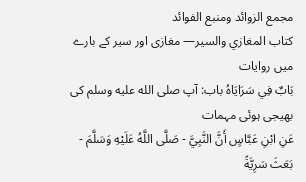مجمع الزوائد ومنبع الفوائد
كتاب المغازي والسير— مغازی اور سیر کے بارے میں روایات
بَابٌ فِي سَرَايَاهُ باب: آپ صلى الله عليه وسلم کی بھیجی ہوئی مہمات
عَنِ ابْنِ عَبَّاسٍ أَنَّ النَّبِيَّ - صَلَّى اللَّهُ عَلَيْهِ وَسَلَّمَ - بَعَثَ سَرِيَّةً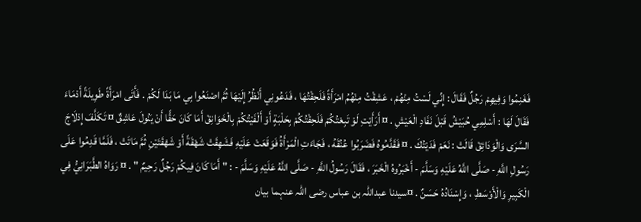فَغَنِمُوا وَفِيهِمْ رَجُلٌ فَقَالَ : إِنِّي لَسْتُ مِنْهُمْ ، عَشِقْتُ مِنْهُمُ امْرَأَةً فَلَحِقْتُهَا ، فَدَعُونِي أَنْظُرُ إِلَيْهَا ثُمَّ اصْنَعُوا بِي مَا بَدَا لَكُمْ . فَأَتَى امْرَأَةً طَوِيلَةً أَدْمَاءَ فَقَالَ لَهَا : أَسْلِمِي حُبَيْشُ قَبْلَ نَفَادِ الْعَيْشِ . ¤ أَرَأَيْتِ لَوْ تَبِعْتُكُمْ فَلَحِقْتُكُمْ بِحَلْبَةٍ أَوْ أَلْفَيْتُكُمْ بِالْخَوَانِقْ أَمَا كَانَ حَقًّا أَنْ يَنُولَ عَاشِقٌ ¤ تَكَلَّفَ إِدْلَاجَ السَّرَى وَالْوَدَائِقْ قَالَتْ : نَعَمْ فَدَيْتُكَ . ¤ فَقَدَّمُوهُ فَضَرَبُوا عُنُقَهُ ، فَجَاءَتِ الْمَرْأَةُ فَوَقَعَتْ عَلَيْهِ فَشَهِقَتْ شَهْقَةً أَوْ شَهْقَتَيْنِ ثُمَّ مَاتَتْ ، فَلَمَّا قَدِمُوا عَلَى رَسُولِ اللَّهِ - صَلَّى اللَّهُ عَلَيْهِ وَسَلَّمَ - أَخْبَرُوهُ الْخَبَرَ ، فَقَالَ رَسُولُ اللَّهِ - صَلَّى اللَّهُ عَلَيْهِ وَسَلَّمَ - : " أَمَا كَانَ فِيكُمْ رَجُلٌ رَحِيمٌ " . ¤ رَوَاهُ الطَّبَرَانِيُّ فِي الْكَبِيرِ وَالْأَوْسَطِ ، وَإِسْنَادُهُ حَسَنٌ . ¤سیدنا عبداللہ بن عباس رضی اللہ عنہما بیان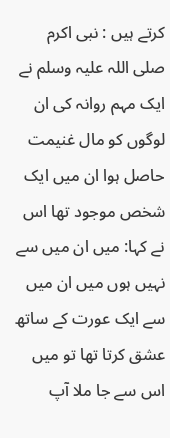کرتے ہیں : نبی اکرم صلی اللہ علیہ وسلم نے ایک مہم روانہ کی ان لوگوں کو مال غنیمت حاصل ہوا ان میں ایک شخص موجود تھا اس نے کہا: میں ان میں سے نہیں ہوں میں ان میں سے ایک عورت کے ساتھ عشق کرتا تھا تو میں اس سے جا ملا آپ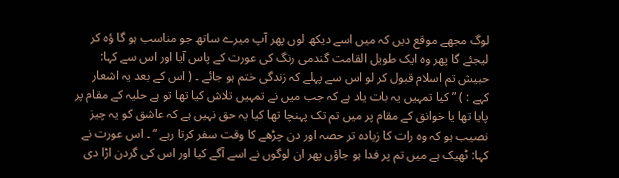لوگ مجھے موقع دیں کہ میں اسے دیکھ لوں پھر آپ میرے ساتھ جو مناسب ہو گا ؤہ کر لیجئے گا پھر وہ ایک طویل القامت گندمی رنگ کی عورت کے پاس آیا اور اس سے کہا: حبیش تم اسلام قبول کر لو اس سے پہلے کہ زندگی ختم ہو جائے ۔ ( اس کے بعد یہ اشعار کہے : ) ” کیا تمہیں یہ بات یاد ہے کہ جب میں نے تمہیں تلاش کیا تھا تو ہے حلیہ کے مقام پر پایا تھا یا خوانق کے مقام پر میں تم تک پہنچا تھا کیا یہ حق نہیں ہے کہ عاشق کو یہ چیز نصیب ہو کہ وہ رات کا زیادہ تر حصہ اور دن چڑھے کا وقت سفر کرتا رہے “ ۔ اس عورت نے کہا: ٹھیک ہے میں تم پر فدا ہو جاؤں پھر ان لوگوں نے اسے آگے کیا اور اس کی گردن اڑا دی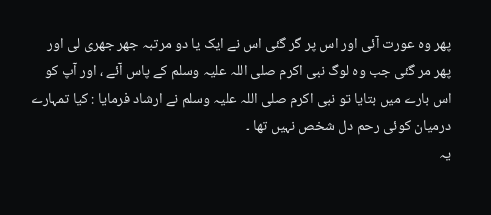پھر وہ عورت آئی اور اس پر گر گئی اس نے ایک یا دو مرتبہ جھر جھری لی اور پھر مر گئی جب وہ لوگ نبی اکرم صلی اللہ علیہ وسلم کے پاس آئے ، اور آپ کو اس بارے میں بتایا تو نبی اکرم صلی اللہ علیہ وسلم نے ارشاد فرمایا : کیا تمہارے درمیان کوئی رحم دل شخص نہیں تھا ۔
یہ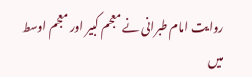روایت امام طبرانی نے معجم کبیر اور معجم اوسط میں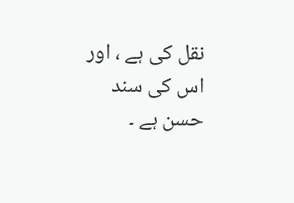نقل کی ہے ، اور اس کی سند حسن ہے ۔